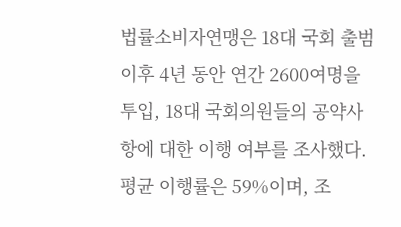법률소비자연맹은 18대 국회 출범 이후 4년 동안 연간 2600여명을 투입, 18대 국회의원들의 공약사항에 대한 이행 여부를 조사했다. 평균 이행률은 59%이며, 조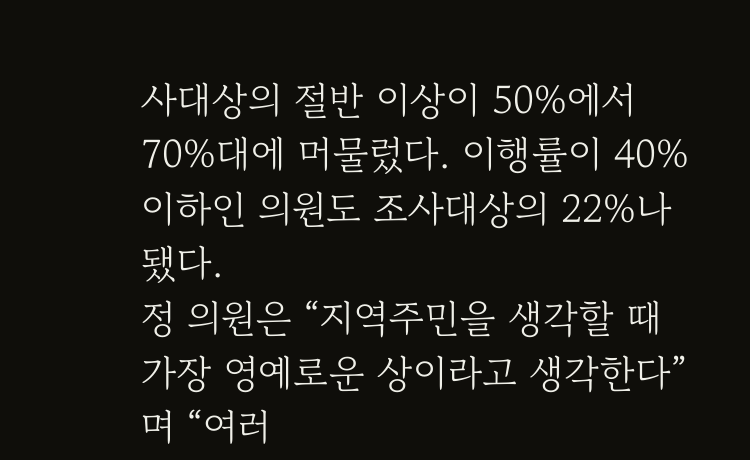사대상의 절반 이상이 50%에서 70%대에 머물렀다. 이행률이 40% 이하인 의원도 조사대상의 22%나 됐다.
정 의원은 “지역주민을 생각할 때 가장 영예로운 상이라고 생각한다”며 “여러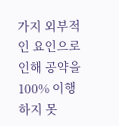가지 외부적인 요인으로 인해 공약을 100% 이행하지 못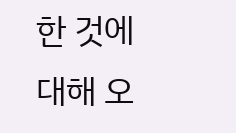한 것에 대해 오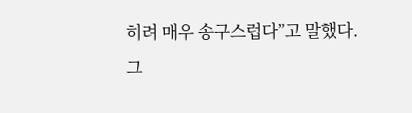히려 매우 송구스럽다”고 말했다.
그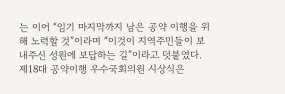는 이어 “임기 마지막까지 남은 공약 이행을 위해 노력할 것”이라며 “이것이 지역주민들이 보내주신 성원에 보답하는 길”이라고 덧붙였다.
제18대 공약이행 우수국회의원 시상식은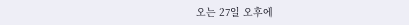오는 27일 오후에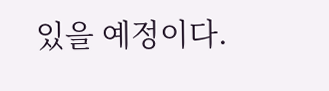있을 예정이다.